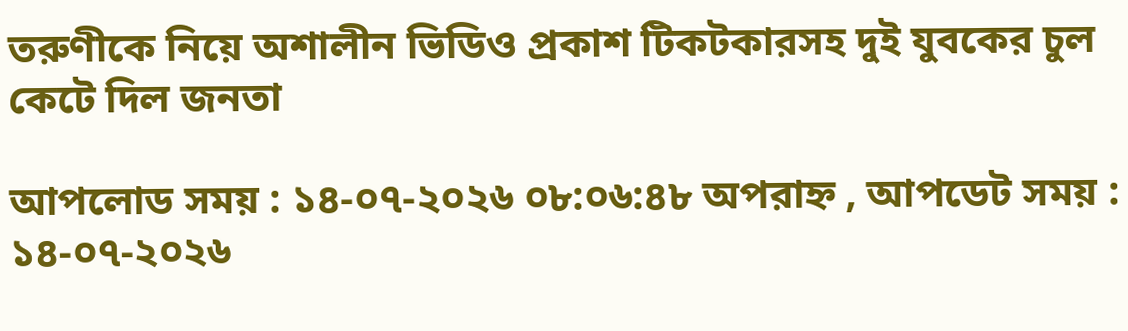তরুণীকে নিয়ে অশালীন ভিডিও প্রকাশ টিকটকারসহ দুই যুবকের চুল কেটে দিল জনতা

আপলোড সময় : ১৪-০৭-২০২৬ ০৮:০৬:৪৮ অপরাহ্ন , আপডেট সময় : ১৪-০৭-২০২৬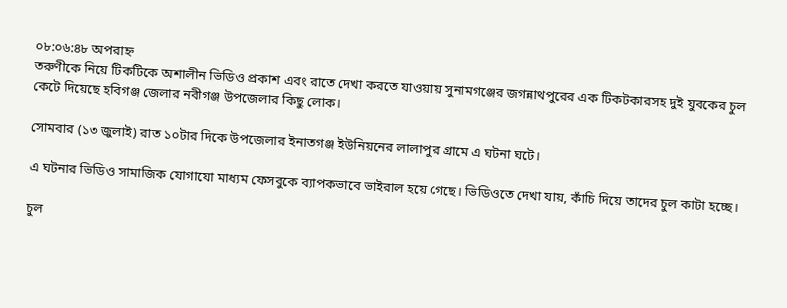০৮:০৬:৪৮ অপরাহ্ন
তরুণীকে নিয়ে টিকটিকে অশালীন ভিডিও প্রকাশ এবং রাতে দেখা করতে যাওয়ায় সুনামগঞ্জের জগন্নাথপুরের এক টিকটকারসহ দুই যুবকের চুল কেটে দিয়েছে হবিগঞ্জ জেলার নবীগঞ্জ উপজেলার কিছু লোক।

সোমবার (১৩ জুলাই) রাত ১০টার দিকে উপজেলার ইনাতগঞ্জ ইউনিয়নের লালাপুর গ্রামে এ ঘটনা ঘটে।

এ ঘটনার ভিডিও সামাজিক যোগাযো মাধ্যম ফেসবুকে ব্যাপকভাবে ভাইরাল হয়ে গেছে। ভিডিওতে দেখা যায়, কাঁচি দিয়ে তাদের চুল কাটা হচ্ছে।

চুল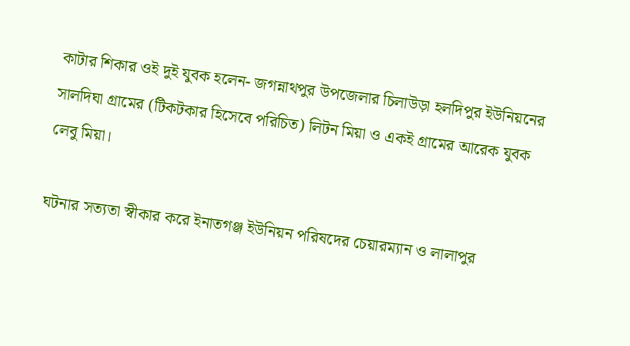কাটার শিকার ওই দুই যুবক হলেন- জগন্নাথপুর উপজেলার চিলাউড়া হলদিপুর ইউনিয়নের সালদিঘা গ্রামের (টিকটকার হিসেবে পরিচিত) লিটন মিয়া ও একই গ্রামের আরেক যুবক লেবু মিয়া।

ঘটনার সত্যতা স্বীকার করে ইনাতগঞ্জ ইউনিয়ন পরিষদের চেয়ারম্যান ও লালাপুর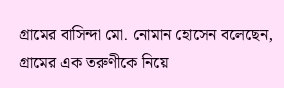গ্রামের বাসিন্দা মো. নোমান হোসেন বলেছেন, গ্রামের এক তরুণীকে নিয়ে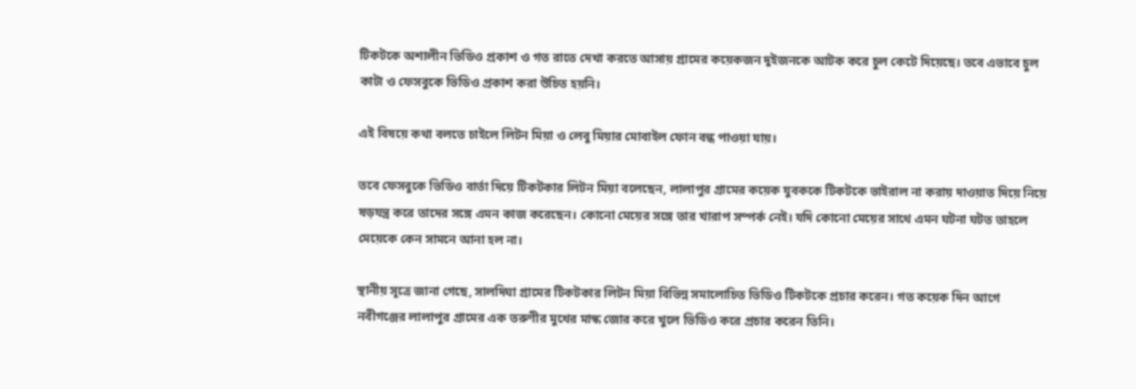টিকটকে অশালীন ভিডিও প্রকাশ ও গত রাতে দেখা করতে আসায় গ্রামের কয়েকজন দুইজনকে আটক করে চুল কেটে দিয়েছে। তবে এভাবে চুল কাটা ও ফেসবুকে ভিডিও প্রকাশ করা উচিত হয়নি।

এই বিষয়ে কথা বলতে চাইলে লিটন মিয়া ও লেবু মিয়ার মোবাইল ফোন বন্ধ পাওয়া যায়।

তবে ফেসবুকে ভিডিও বার্তা দিয়ে টিকটকার লিটন মিয়া বলেছেন, লালাপুর গ্রামের কয়েক যুবককে টিকটকে ভাইরাল না করায় দাওয়াত দিয়ে নিয়ে ষড়যন্ত্র করে তাদের সঙ্গে এমন কাজ করেছেন। কোনো মেয়ের সঙ্গে তার খারাপ সম্পর্ক নেই। যদি কোনো মেয়ের সাথে এমন ঘটনা ঘটত তাহলে মেয়েকে কেন সামনে আনা হল না।

স্থানীয় সূত্রে জানা গেছে, সালদিঘা গ্রামের টিকটকার লিটন মিয়া বিভিন্ন সমালোচিত ভিডিও টিকটকে প্রচার করেন। গত কয়েক দিন আগে নবীগঞ্জের লালাপুর গ্রামের এক তরুণীর মুখের মাস্ক জোর করে খুলে ভিডিও করে প্রচার করেন তিনি।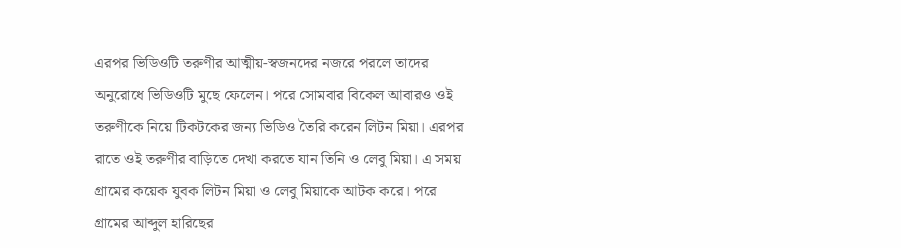এরপর ভিডিওটি তরুণীর আত্মীয়-স্বজনদের নজরে পরলে তাদের অনুরোধে ভিডিওটি মুছে ফেলেন। পরে সোমবার বিকেল আবারও ওই তরুণীকে নিয়ে টিকটকের জন্য ভিডিও তৈরি করেন লিটন মিয়া। এরপর রাতে ওই তরুণীর বাড়িতে দেখা করতে যান তিনি ও লেবু মিয়া। এ সময় গ্রামের কয়েক যুবক লিটন মিয়া ও লেবু মিয়াকে আটক করে। পরে গ্রামের আব্দুল হারিছের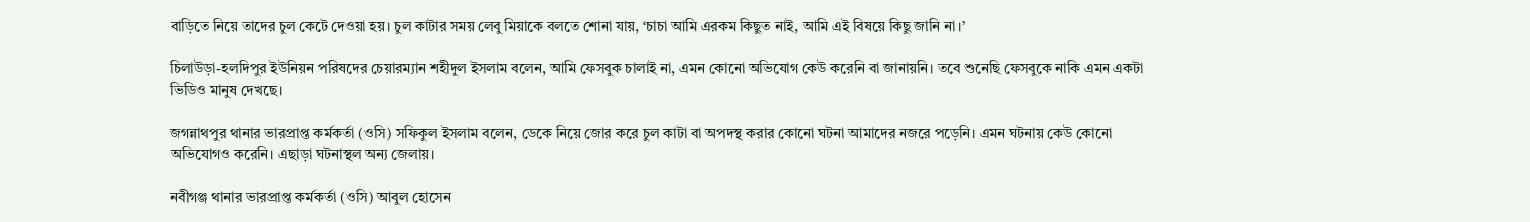বাড়িতে নিয়ে তাদের চুল কেটে দেওয়া হয়। চুল কাটার সময় লেবু মিয়াকে বলতে শোনা যায়, ‘চাচা আমি এরকম কিছুত নাই, আমি এই বিষয়ে কিছু জানি না।’

চিলাউড়া-হলদিপুর ইউনিয়ন পরিষদের চেয়ারম্যান শহীদুল ইসলাম বলেন, আমি ফেসবুক চালাই না, এমন কোনো অভিযোগ কেউ করেনি বা জানায়নি। তবে শুনেছি ফেসবুকে নাকি এমন একটা ভিডিও মানুষ দেখছে।

জগন্নাথপুর থানার ভারপ্রাপ্ত কর্মকর্তা (ওসি) সফিকুল ইসলাম বলেন, ডেকে নিয়ে জোর করে চুল কাটা বা অপদস্থ করার কোনো ঘটনা আমাদের নজরে পড়েনি। এমন ঘটনায় কেউ কোনো অভিযোগও করেনি। এছাড়া ঘটনাস্থল অন্য জেলায়।

নবীগঞ্জ থানার ভারপ্রাপ্ত কর্মকর্তা (ওসি) আবুল হোসেন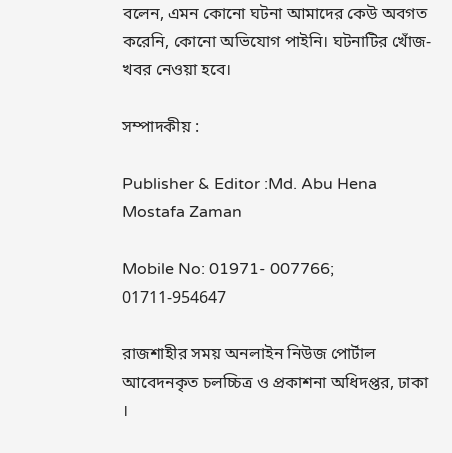বলেন, এমন কোনো ঘটনা আমাদের কেউ অবগত করেনি, কোনো অভিযোগ পাইনি। ঘটনাটির খোঁজ-খবর নেওয়া হবে।

সম্পাদকীয় :

Publisher & Editor :Md. Abu Hena Mostafa Zaman

Mobile No: 01971- 007766; 01711-954647

রাজশাহীর সময় অনলাইন নিউজ পোর্টাল আবেদনকৃত চলচ্চিত্র ও প্রকাশনা অধিদপ্তর, ঢাকা ।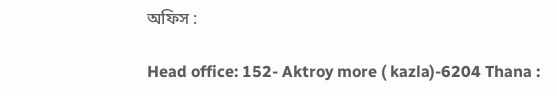অফিস :

Head office: 152- Aktroy more ( kazla)-6204 Thana :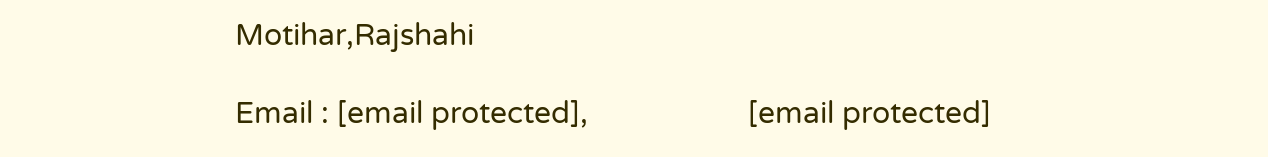Motihar,Rajshahi

Email : [email protected],                    [email protected]